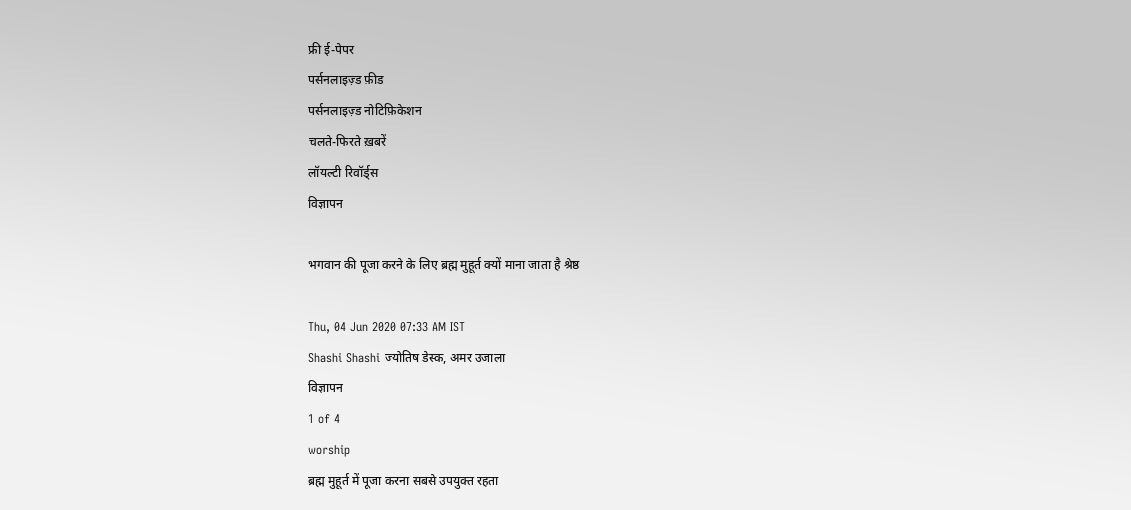फ्री ई-पेपर
पर्सनलाइज़्ड फ़ीड
पर्सनलाइज़्ड नोटिफ़िकेशन
चलते-फिरते ख़बरें
लॉयल्टी रिवॉर्ड्स
विज्ञापन

भगवान की पूजा करने के लिए ब्रह्म मुहूर्त क्यों माना जाता है श्रेष्ठ

Thu, 04 Jun 2020 07:33 AM IST
Shashi Shashi ज्योतिष डेस्क, अमर उजाला
विज्ञापन
1 of 4
worship
ब्रह्म मुहूर्त में पूजा करना सबसे उपयुक्त रहता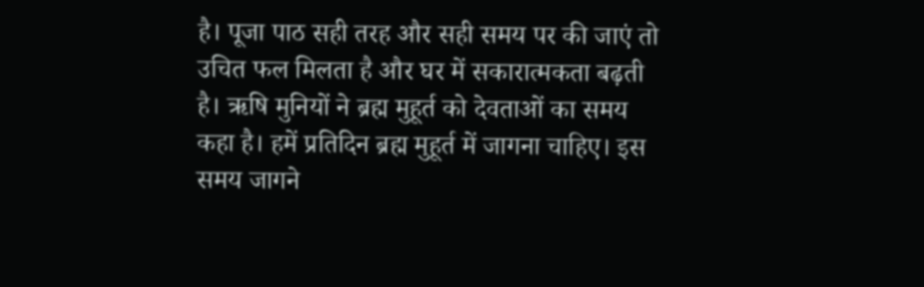है। पूजा पाठ सही तरह और सही समय पर की जाएं तो उचित फल मिलता है और घर में सकारात्मकता बढ़ती है। ऋषि मुनियों ने ब्रह्म मुहूर्त को देवताओं का समय कहा है। हमें प्रतिदिन ब्रह्म मुहूर्त में जागना चाहिए। इस समय जागने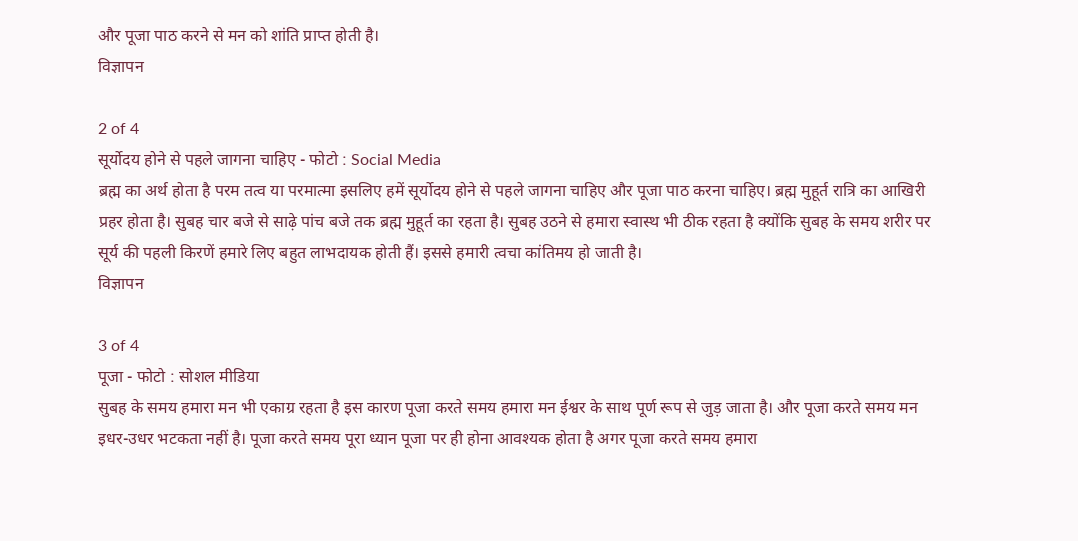और पूजा पाठ करने से मन को शांति प्राप्त होती है।
विज्ञापन

2 of 4
सूर्योदय होने से पहले जागना चाहिए - फोटो : Social Media
ब्रह्म का अर्थ होता है परम तत्व या परमात्मा इसलिए हमें सूर्योदय होने से पहले जागना चाहिए और पूजा पाठ करना चाहिए। ब्रह्म मुहूर्त रात्रि का आखिरी प्रहर होता है। सुबह चार बजे से साढ़े पांच बजे तक ब्रह्म मुहूर्त का रहता है। सुबह उठने से हमारा स्वास्थ भी ठीक रहता है क्योंकि सुबह के समय शरीर पर सूर्य की पहली किरणें हमारे लिए बहुत लाभदायक होती हैं। इससे हमारी त्वचा कांतिमय हो जाती है।
विज्ञापन

3 of 4
पूजा - फोटो : सोशल मीडिया
सुबह के समय हमारा मन भी एकाग्र रहता है इस कारण पूजा करते समय हमारा मन ईश्वर के साथ पूर्ण रूप से जुड़ जाता है। और पूजा करते समय मन इधर-उधर भटकता नहीं है। पूजा करते समय पूरा ध्यान पूजा पर ही होना आवश्यक होता है अगर पूजा करते समय हमारा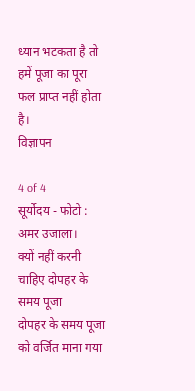ध्यान भटकता है तो हमें पूजा का पूरा फल प्राप्त नहीं होता है।
विज्ञापन

4 of 4
सूर्योदय - फोटो : अमर उजाला।
क्यों नहीं करनी चाहिए दोपहर के समय पूजा
दोपहर के समय पूजा को वर्जित माना गया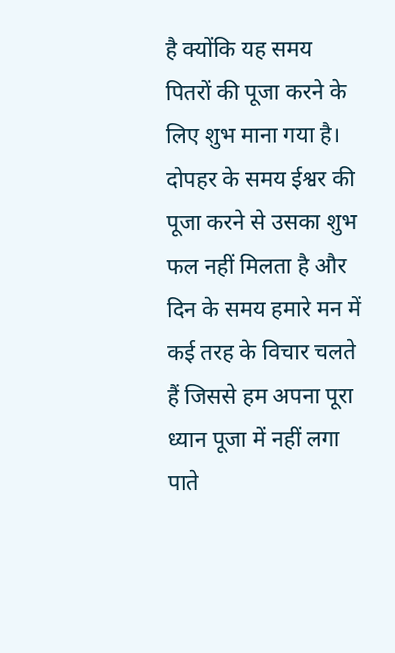है क्योंकि यह समय पितरों की पूजा करने के लिए शुभ माना गया है। दोपहर के समय ईश्वर की पूजा करने से उसका शुभ फल नहीं मिलता है और दिन के समय हमारे मन में कई तरह के विचार चलते हैं जिससे हम अपना पूरा ध्यान पूजा में नहीं लगा पाते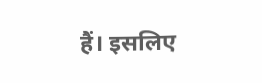हैं। इसलिए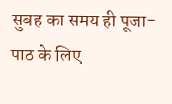सुबह का समय ही पूजा-पाठ के लिए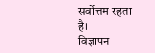सर्वोत्तम रहता है।
विज्ञापन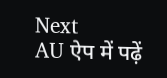Next
AU ऐप में पढ़ें